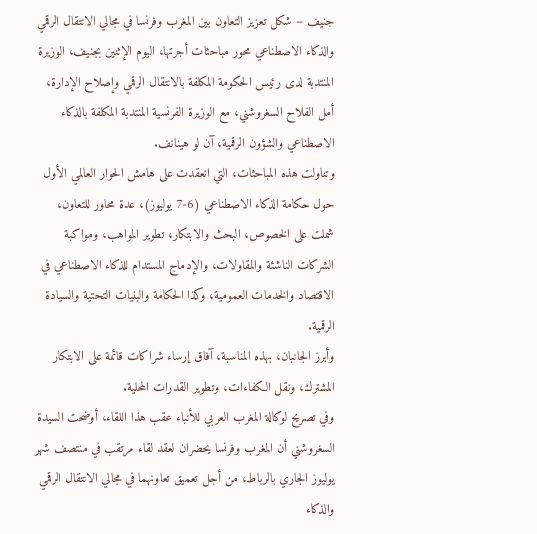جنيف – شكل تعزيز التعاون بين المغرب وفرنسا في مجالي الانتقال الرقمي والذكاء الاصطناعي محور مباحثات أجرتها، اليوم الإثنين بجنيف، الوزيرة المنتدبة لدى رئيس الحكومة المكلفة بالانتقال الرقمي وإصلاح الإدارة، أمل الفلاح السغروشني، مع الوزيرة الفرنسية المنتدبة المكلفة بالذكاء الاصطناعي والشؤون الرقمية، آن لو هينانف.
وتناولت هذه المباحثات، التي انعقدت على هامش الحوار العالمي الأول حول حكامة الذكاء الاصطناعي (6-7 يوليوز)، عدة محاور للتعاون، شملت على الخصوص، البحث والابتكار، تطوير المواهب، ومواكبة الشركات الناشئة والمقاولات، والإدماج المستدام للذكاء الاصطناعي في الاقتصاد والخدمات العمومية، وكذا الحكامة والبنيات التحتية والسيادة الرقمية.
وأبرز الجانبان، بهذه المناسبة، آفاق إرساء شراكات قائمة على الابتكار المشترك، ونقل الكفاءات، وتطوير القدرات المحلية.
وفي تصريح لوكالة المغرب العربي للأنباء عقب هذا اللقاء، أوضحت السيدة السغروشني أن المغرب وفرنسا يحضران لعقد لقاء مرتقب في منتصف شهر يوليوز الجاري بالرباط، من أجل تعميق تعاونهما في مجالي الانتقال الرقمي والذكاء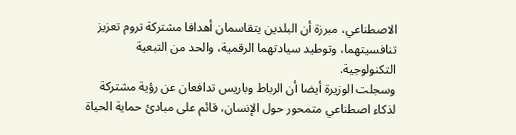الاصطناعي، مبرزة أن البلدين يتقاسمان أهدافا مشتركة تروم تعزيز تنافسيتهما، وتوطيد سيادتهما الرقمية، والحد من التبعية التكنولوجية.
وسجلت الوزيرة أيضا أن الرباط وباريس تدافعان عن رؤية مشتركة لذكاء اصطناعي متمحور حول الإنسان، قائم على مبادئ حماية الحياة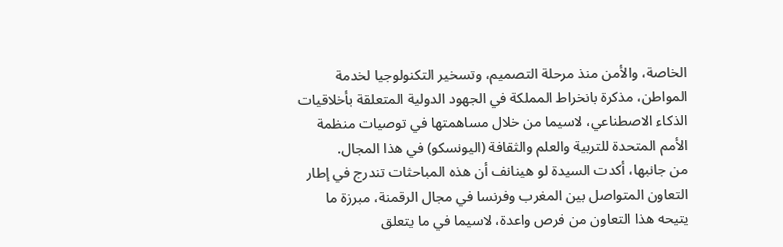الخاصة، والأمن منذ مرحلة التصميم، وتسخير التكنولوجيا لخدمة المواطن، مذكرة بانخراط المملكة في الجهود الدولية المتعلقة بأخلاقيات الذكاء الاصطناعي، لاسيما من خلال مساهمتها في توصيات منظمة الأمم المتحدة للتربية والعلم والثقافة (اليونسكو) في هذا المجال.
من جانبها، أكدت السيدة لو هينانف أن هذه المباحثات تندرج في إطار التعاون المتواصل بين المغرب وفرنسا في مجال الرقمنة، مبرزة ما يتيحه هذا التعاون من فرص واعدة، لاسيما في ما يتعلق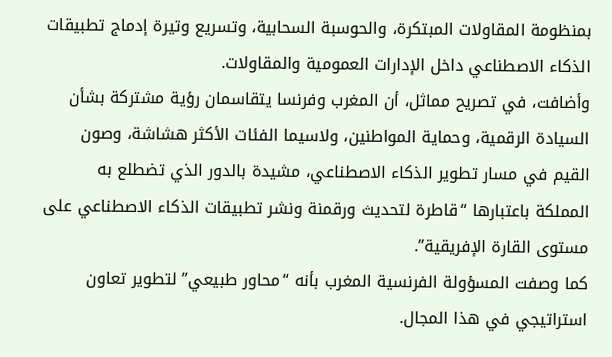بمنظومة المقاولات المبتكرة، والحوسبة السحابية، وتسريع وتيرة إدماج تطبيقات الذكاء الاصطناعي داخل الإدارات العمومية والمقاولات.
وأضافت، في تصريح مماثل، أن المغرب وفرنسا يتقاسمان رؤية مشتركة بشأن السيادة الرقمية، وحماية المواطنين، ولاسيما الفئات الأكثر هشاشة، وصون القيم في مسار تطوير الذكاء الاصطناعي، مشيدة بالدور الذي تضطلع به المملكة باعتبارها “قاطرة لتحديث ورقمنة ونشر تطبيقات الذكاء الاصطناعي على مستوى القارة الإفريقية”.
كما وصفت المسؤولة الفرنسية المغرب بأنه “محاور طبيعي” لتطوير تعاون استراتيجي في هذا المجال.